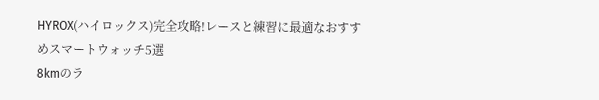HYROX(ハイロックス)完全攻略!レースと練習に最適なおすすめスマートウォッチ5選
8kmのラ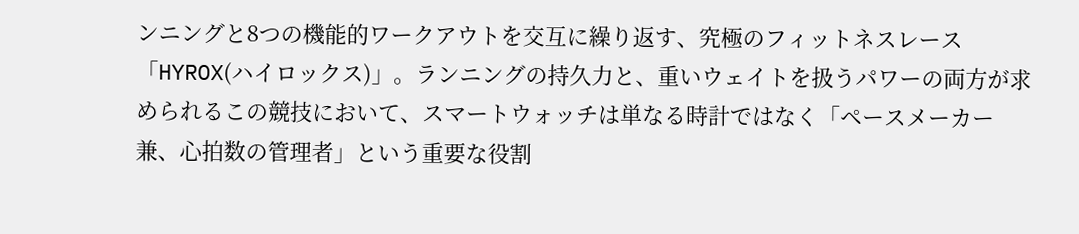ンニングと8つの機能的ワークアウトを交互に繰り返す、究極のフィットネスレース「HYROX(ハイロックス)」。ランニングの持久力と、重いウェイトを扱うパワーの両方が求められるこの競技において、スマートウォッチは単なる時計ではなく「ペースメーカー兼、心拍数の管理者」という重要な役割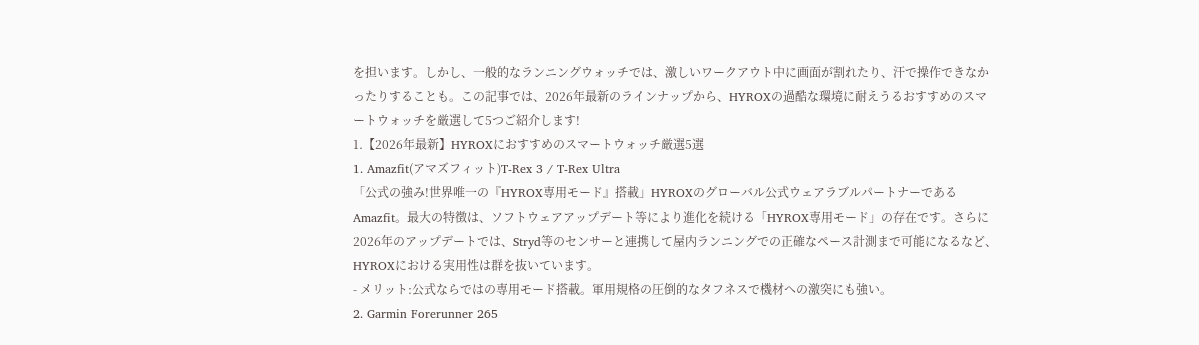を担います。しかし、一般的なランニングウォッチでは、激しいワークアウト中に画面が割れたり、汗で操作できなかったりすることも。この記事では、2026年最新のラインナップから、HYROXの過酷な環境に耐えうるおすすめのスマートウォッチを厳選して5つご紹介します!
1.【2026年最新】HYROXにおすすめのスマートウォッチ厳選5選
1. Amazfit(アマズフィット)T-Rex 3 / T-Rex Ultra
「公式の強み!世界唯一の『HYROX専用モード』搭載」HYROXのグローバル公式ウェアラブルパートナーであるAmazfit。最大の特徴は、ソフトウェアアップデート等により進化を続ける「HYROX専用モード」の存在です。さらに2026年のアップデートでは、Stryd等のセンサーと連携して屋内ランニングでの正確なペース計測まで可能になるなど、HYROXにおける実用性は群を抜いています。
- メリット:公式ならではの専用モード搭載。軍用規格の圧倒的なタフネスで機材への激突にも強い。
2. Garmin Forerunner 265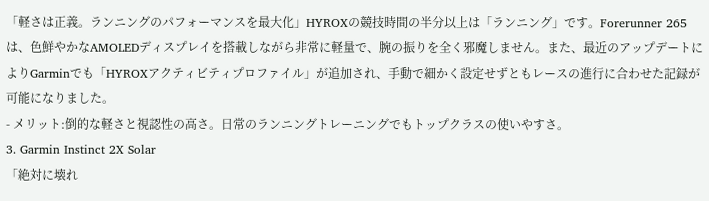「軽さは正義。ランニングのパフォーマンスを最大化」HYROXの競技時間の半分以上は「ランニング」です。Forerunner 265は、色鮮やかなAMOLEDディスプレイを搭載しながら非常に軽量で、腕の振りを全く邪魔しません。また、最近のアップデートによりGarminでも「HYROXアクティビティプロファイル」が追加され、手動で細かく設定せずともレースの進行に合わせた記録が可能になりました。
- メリット:倒的な軽さと視認性の高さ。日常のランニングトレーニングでもトップクラスの使いやすさ。
3. Garmin Instinct 2X Solar
「絶対に壊れ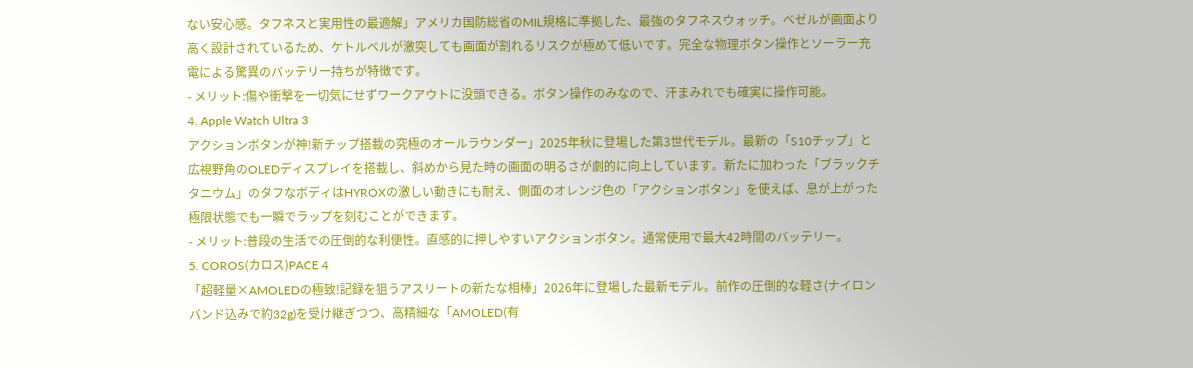ない安心感。タフネスと実用性の最適解」アメリカ国防総省のMIL規格に準拠した、最強のタフネスウォッチ。ベゼルが画面より高く設計されているため、ケトルベルが激突しても画面が割れるリスクが極めて低いです。完全な物理ボタン操作とソーラー充電による驚異のバッテリー持ちが特徴です。
- メリット:傷や衝撃を一切気にせずワークアウトに没頭できる。ボタン操作のみなので、汗まみれでも確実に操作可能。
4. Apple Watch Ultra 3
アクションボタンが神!新チップ搭載の究極のオールラウンダー」2025年秋に登場した第3世代モデル。最新の「S10チップ」と広視野角のOLEDディスプレイを搭載し、斜めから見た時の画面の明るさが劇的に向上しています。新たに加わった「ブラックチタニウム」のタフなボディはHYROXの激しい動きにも耐え、側面のオレンジ色の「アクションボタン」を使えば、息が上がった極限状態でも一瞬でラップを刻むことができます。
- メリット:普段の生活での圧倒的な利便性。直感的に押しやすいアクションボタン。通常使用で最大42時間のバッテリー。
5. COROS(カロス)PACE 4
「超軽量×AMOLEDの極致!記録を狙うアスリートの新たな相棒」2026年に登場した最新モデル。前作の圧倒的な軽さ(ナイロンバンド込みで約32g)を受け継ぎつつ、高精細な「AMOLED(有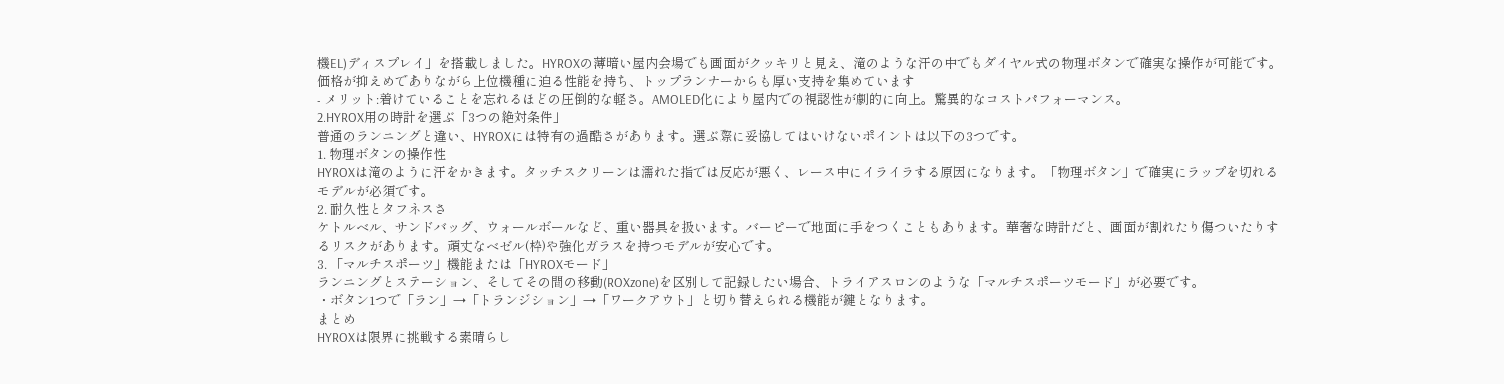機EL)ディスプレイ」を搭載しました。HYROXの薄暗い屋内会場でも画面がクッキリと見え、滝のような汗の中でもダイヤル式の物理ボタンで確実な操作が可能です。価格が抑えめでありながら上位機種に迫る性能を持ち、トップランナーからも厚い支持を集めています
- メリット:着けていることを忘れるほどの圧倒的な軽さ。AMOLED化により屋内での視認性が劇的に向上。驚異的なコストパフォーマンス。
2.HYROX用の時計を選ぶ「3つの絶対条件」
普通のランニングと違い、HYROXには特有の過酷さがあります。選ぶ際に妥協してはいけないポイントは以下の3つです。
1. 物理ボタンの操作性
HYROXは滝のように汗をかきます。タッチスクリーンは濡れた指では反応が悪く、レース中にイライラする原因になります。「物理ボタン」で確実にラップを切れるモデルが必須です。
2. 耐久性とタフネスさ
ケトルベル、サンドバッグ、ウォールボールなど、重い器具を扱います。バーピーで地面に手をつくこともあります。華奢な時計だと、画面が割れたり傷ついたりするリスクがあります。頑丈なベゼル(枠)や強化ガラスを持つモデルが安心です。
3. 「マルチスポーツ」機能または「HYROXモード」
ランニングとステーション、そしてその間の移動(ROXzone)を区別して記録したい場合、トライアスロンのような「マルチスポーツモード」が必要です。
・ボタン1つで「ラン」→「トランジション」→「ワークアウト」と切り替えられる機能が鍵となります。
まとめ
HYROXは限界に挑戦する素晴らし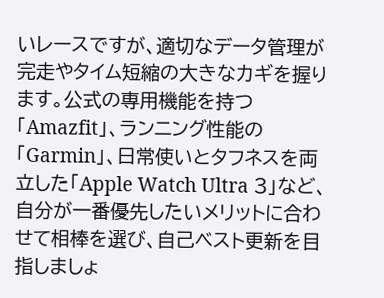いレースですが、適切なデータ管理が完走やタイム短縮の大きなカギを握ります。公式の専用機能を持つ「Amazfit」、ランニング性能の「Garmin」、日常使いとタフネスを両立した「Apple Watch Ultra 3」など、自分が一番優先したいメリットに合わせて相棒を選び、自己ベスト更新を目指しましょ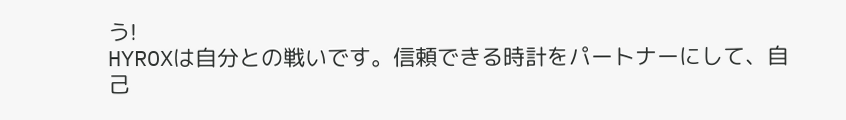う!
HYROXは自分との戦いです。信頼できる時計をパートナーにして、自己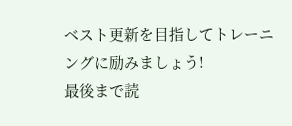ベスト更新を目指してトレーニングに励みましょう!
最後まで読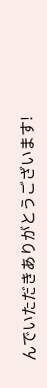んでいただきありがとうございます!